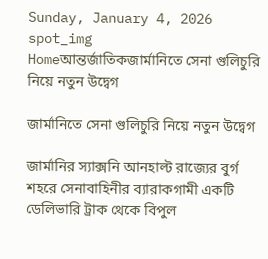Sunday, January 4, 2026
spot_img
Homeআন্তর্জাতিকজার্মানিতে সেনা গুলিচুরি নিয়ে নতুন উদ্বেগ

জার্মানিতে সেনা গুলিচুরি নিয়ে নতুন উদ্বেগ

জার্মানির স্যাক্সনি আনহাল্ট রাজ্যের বুর্গ শহরে সেনাবাহিনীর ব্যারাকগামী একটি ডেলিভারি ট্রাক থেকে বিপুল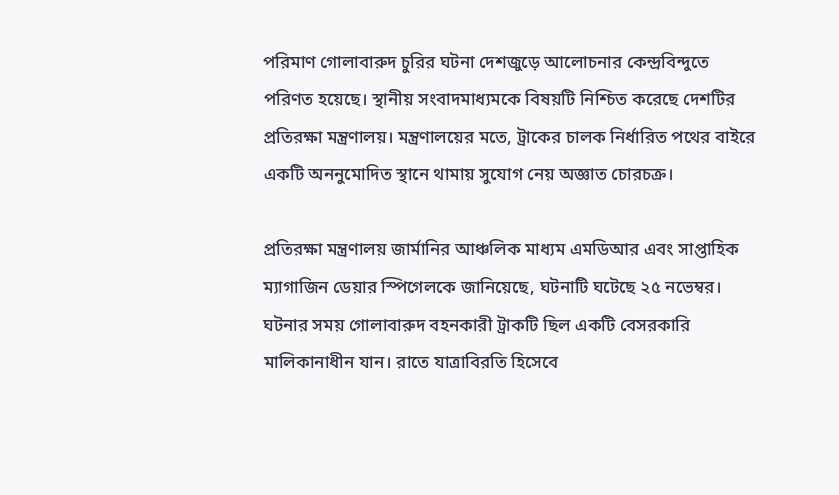পরিমাণ গোলাবারুদ চুরির ঘটনা দেশজুড়ে আলোচনার কেন্দ্রবিন্দুতে পরিণত হয়েছে। স্থানীয় সংবাদমাধ্যমকে বিষয়টি নিশ্চিত করেছে দেশটির প্রতিরক্ষা মন্ত্রণালয়। মন্ত্রণালয়ের মতে, ট্রাকের চালক নির্ধারিত পথের বাইরে একটি অননুমোদিত স্থানে থামায় সুযোগ নেয় অজ্ঞাত চোরচক্র।

প্রতিরক্ষা মন্ত্রণালয় জার্মানির আঞ্চলিক মাধ্যম এমডিআর এবং সাপ্তাহিক ম্যাগাজিন ডেয়ার স্পিগেলকে জানিয়েছে, ঘটনাটি ঘটেছে ২৫ নভেম্বর। ঘটনার সময় গোলাবারুদ বহনকারী ট্রাকটি ছিল একটি বেসরকারি মালিকানাধীন যান। রাতে যাত্রাবিরতি হিসেবে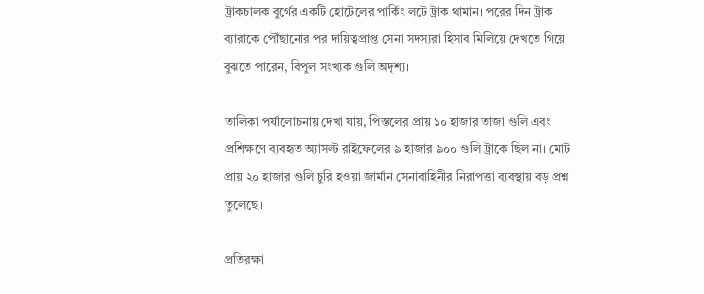ট্রাকচালক বুর্গের একটি হোটেলের পার্কিং লটে ট্রাক থামান। পরের দিন ট্রাক ব্যারাকে পৌঁছানোর পর দায়িত্বপ্রাপ্ত সেনা সদস্যরা হিসাব মিলিয়ে দেখতে গিয়ে বুঝতে পারেন, বিপুল সংখ্যক গুলি অদৃশ্য।

তালিকা পর্যালোচনায় দেখা যায়, পিস্তলের প্রায় ১০ হাজার তাজা গুলি এবং প্রশিক্ষণে ব্যবহৃত অ্যাসল্ট রাইফেলের ৯ হাজার ৯০০ গুলি ট্রাকে ছিল না। মোট প্রায় ২০ হাজার গুলি চুরি হওয়া জার্মান সেনাবাহিনীর নিরাপত্তা ব্যবস্থায় বড় প্রশ্ন তুলেছে।

প্রতিরক্ষা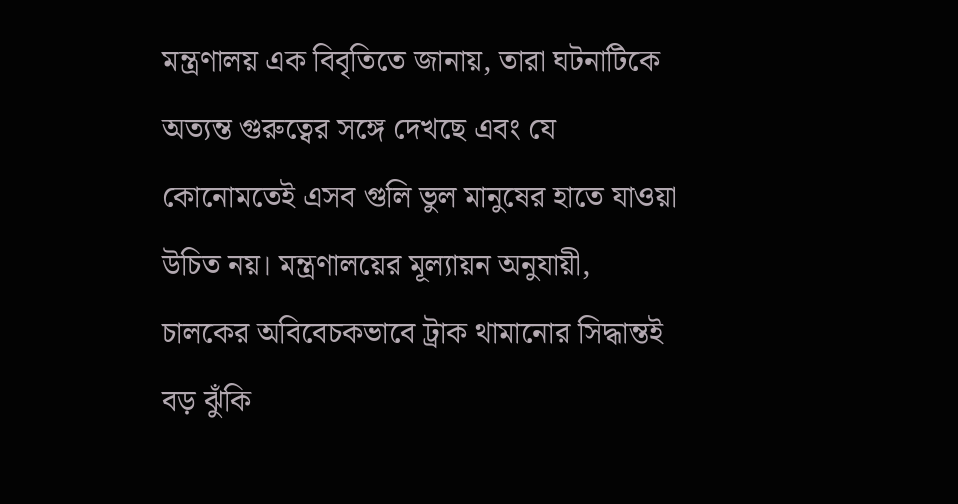মন্ত্রণালয় এক বিবৃতিতে জানায়, তারা ঘটনাটিকে অত্যন্ত গুরুত্বের সঙ্গে দেখছে এবং যে কোনোমতেই এসব গুলি ভুল মানুষের হাতে যাওয়া উচিত নয়। মন্ত্রণালয়ের মূল্যায়ন অনুযায়ী, চালকের অবিবেচকভাবে ট্রাক থামানোর সিদ্ধান্তই বড় ঝুঁকি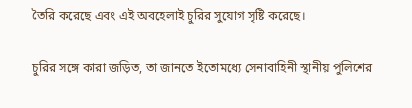তৈরি করেছে এবং এই অবহেলাই চুরির সুযোগ সৃষ্টি করেছে।

চুরির সঙ্গে কারা জড়িত, তা জানতে ইতোমধ্যে সেনাবাহিনী স্থানীয় পুলিশের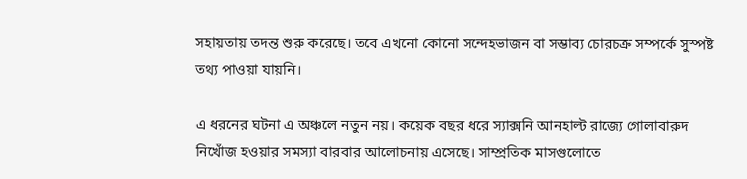সহায়তায় তদন্ত শুরু করেছে। তবে এখনো কোনো সন্দেহভাজন বা সম্ভাব্য চোরচক্র সম্পর্কে সুস্পষ্ট তথ্য পাওয়া যায়নি।

এ ধরনের ঘটনা এ অঞ্চলে নতুন নয়। কয়েক বছর ধরে স্যাক্সনি আনহাল্ট রাজ্যে গোলাবারুদ নিখোঁজ হওয়ার সমস্যা বারবার আলোচনায় এসেছে। সাম্প্রতিক মাসগুলোতে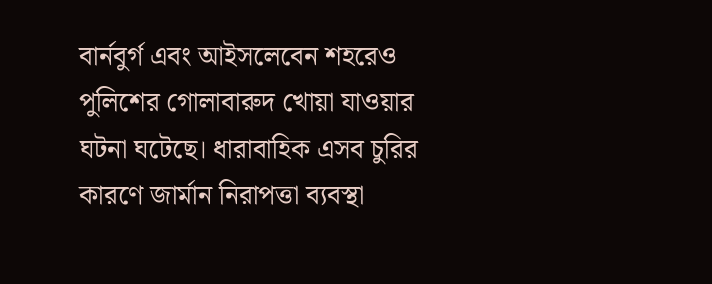বার্নবুর্গ এবং আইসলেবেন শহরেও পুলিশের গোলাবারুদ খোয়া যাওয়ার ঘটনা ঘটেছে। ধারাবাহিক এসব চুরির কারণে জার্মান নিরাপত্তা ব্যবস্থা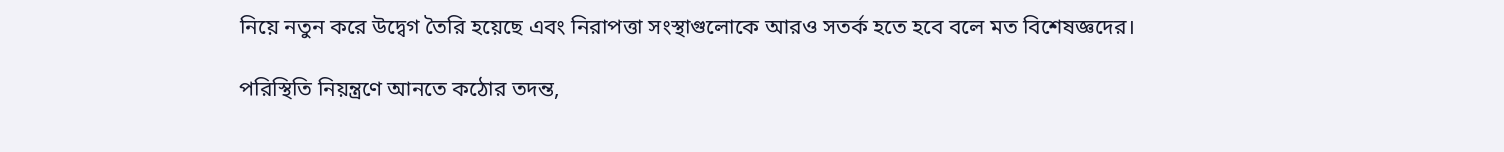নিয়ে নতুন করে উদ্বেগ তৈরি হয়েছে এবং নিরাপত্তা সংস্থাগুলোকে আরও সতর্ক হতে হবে বলে মত বিশেষজ্ঞদের।

পরিস্থিতি নিয়ন্ত্রণে আনতে কঠোর তদন্ত,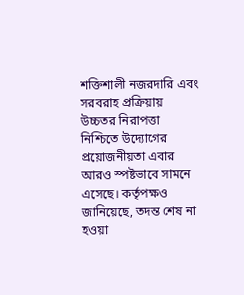শক্তিশালী নজরদারি এবং সরবরাহ প্রক্রিয়ায় উচ্চতর নিরাপত্তা নিশ্চিতে উদ্যোগের প্রয়োজনীয়তা এবার আরও স্পষ্টভাবে সামনে এসেছে। কর্তৃপক্ষও জানিয়েছে, তদন্ত শেষ না হওয়া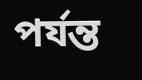পর্যন্ত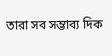তারা সব সম্ভাব্য দিক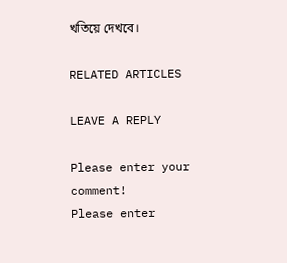খতিয়ে দেখবে।

RELATED ARTICLES

LEAVE A REPLY

Please enter your comment!
Please enter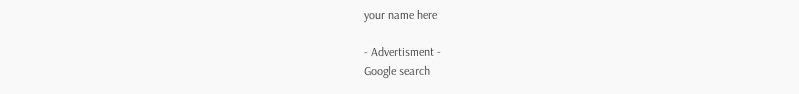your name here

- Advertisment -
Google search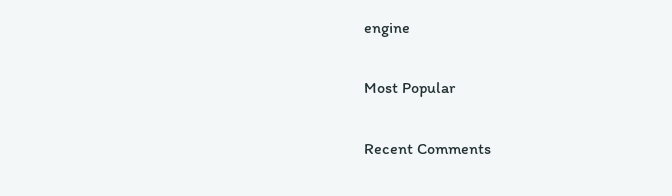engine

Most Popular

Recent Comments